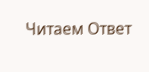Читаем Ответ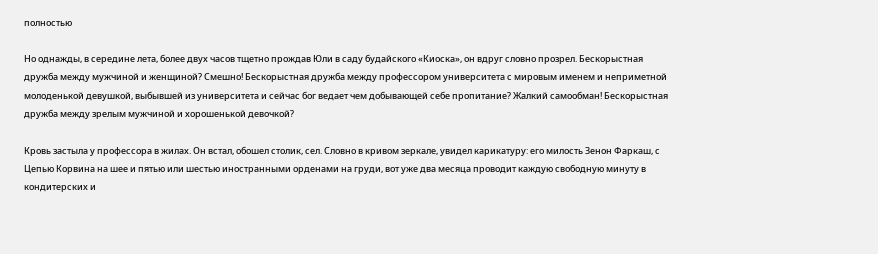полностью

Но однажды, в середине лета, более двух часов тщетно прождав Юли в саду будайского «Киоска», он вдруг словно прозрел. Бескорыстная дружба между мужчиной и женщиной? Смешно! Бескорыстная дружба между профессором университета с мировым именем и неприметной молоденькой девушкой, выбывшей из университета и сейчас бог ведает чем добывающей себе пропитание? Жалкий самообман! Бескорыстная дружба между зрелым мужчиной и хорошенькой девочкой?

Кровь застыла у профессора в жилах. Он встал, обошел столик, сел. Словно в кривом зеркале, увидел карикатуру: его милость Зенон Фаркаш, с Цепью Корвина на шее и пятью или шестью иностранными орденами на груди, вот уже два месяца проводит каждую свободную минуту в кондитерских и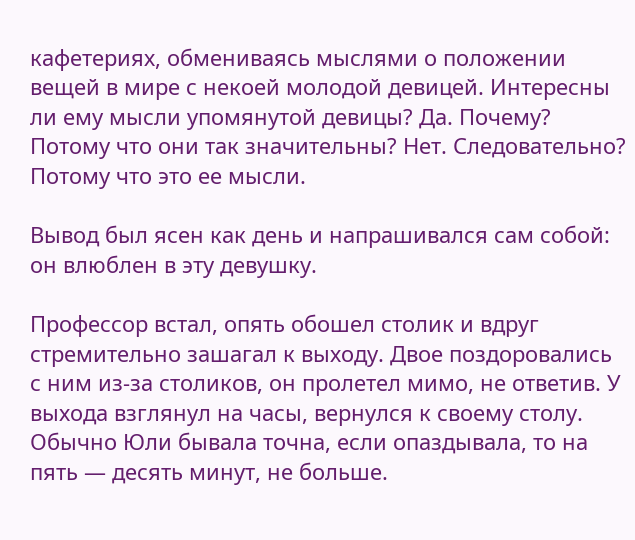кафетериях, обмениваясь мыслями о положении вещей в мире с некоей молодой девицей. Интересны ли ему мысли упомянутой девицы? Да. Почему? Потому что они так значительны? Нет. Следовательно? Потому что это ее мысли.

Вывод был ясен как день и напрашивался сам собой: он влюблен в эту девушку.

Профессор встал, опять обошел столик и вдруг стремительно зашагал к выходу. Двое поздоровались с ним из-за столиков, он пролетел мимо, не ответив. У выхода взглянул на часы, вернулся к своему столу. Обычно Юли бывала точна, если опаздывала, то на пять — десять минут, не больше.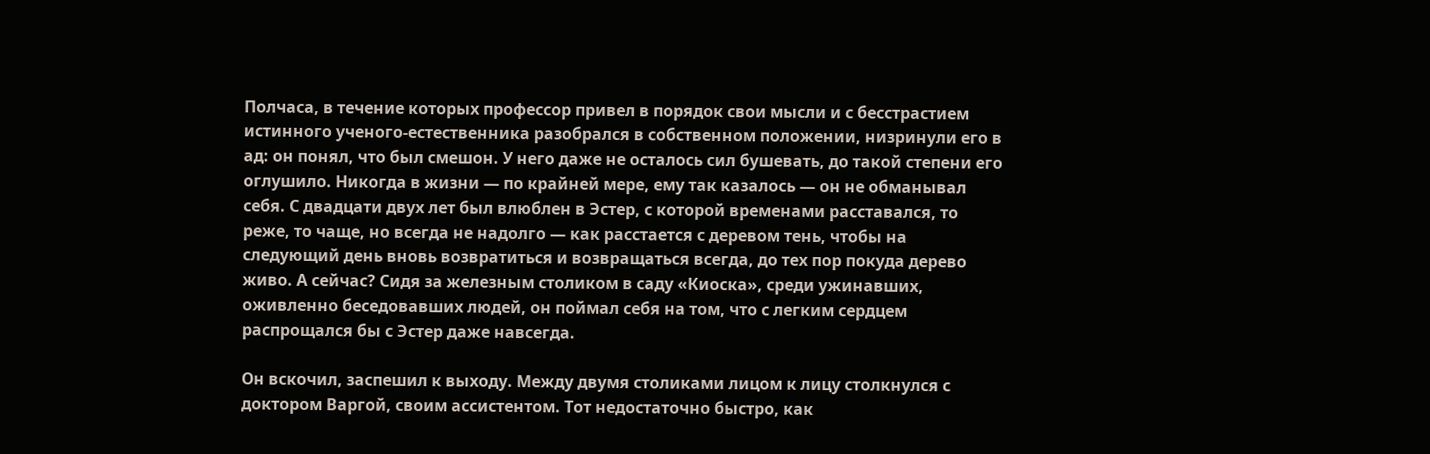Полчаса, в течение которых профессор привел в порядок свои мысли и с бесстрастием истинного ученого-естественника разобрался в собственном положении, низринули его в ад: он понял, что был смешон. У него даже не осталось сил бушевать, до такой степени его оглушило. Никогда в жизни — по крайней мере, ему так казалось — он не обманывал себя. С двадцати двух лет был влюблен в Эстер, с которой временами расставался, то реже, то чаще, но всегда не надолго — как расстается с деревом тень, чтобы на следующий день вновь возвратиться и возвращаться всегда, до тех пор покуда дерево живо. А сейчас? Сидя за железным столиком в саду «Киоска», среди ужинавших, оживленно беседовавших людей, он поймал себя на том, что с легким сердцем распрощался бы с Эстер даже навсегда.

Он вскочил, заспешил к выходу. Между двумя столиками лицом к лицу столкнулся с доктором Варгой, своим ассистентом. Тот недостаточно быстро, как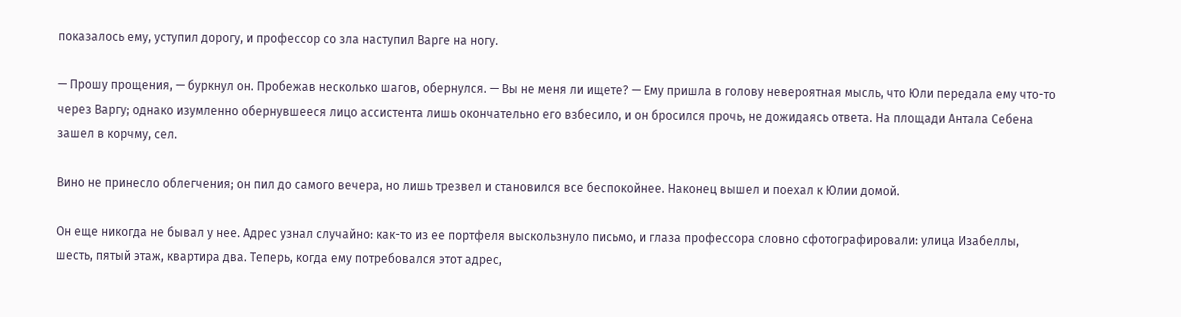показалось ему, уступил дорогу, и профессор со зла наступил Варге на ногу.

— Прошу прощения, — буркнул он. Пробежав несколько шагов, обернулся. — Вы не меня ли ищете? — Ему пришла в голову невероятная мысль, что Юли передала ему что-то через Варгу; однако изумленно обернувшееся лицо ассистента лишь окончательно его взбесило, и он бросился прочь, не дожидаясь ответа. На площади Антала Себена зашел в корчму, сел.

Вино не принесло облегчения; он пил до самого вечера, но лишь трезвел и становился все беспокойнее. Наконец вышел и поехал к Юлии домой.

Он еще никогда не бывал у нее. Адрес узнал случайно: как-то из ее портфеля выскользнуло письмо, и глаза профессора словно сфотографировали: улица Изабеллы, шесть, пятый этаж, квартира два. Теперь, когда ему потребовался этот адрес,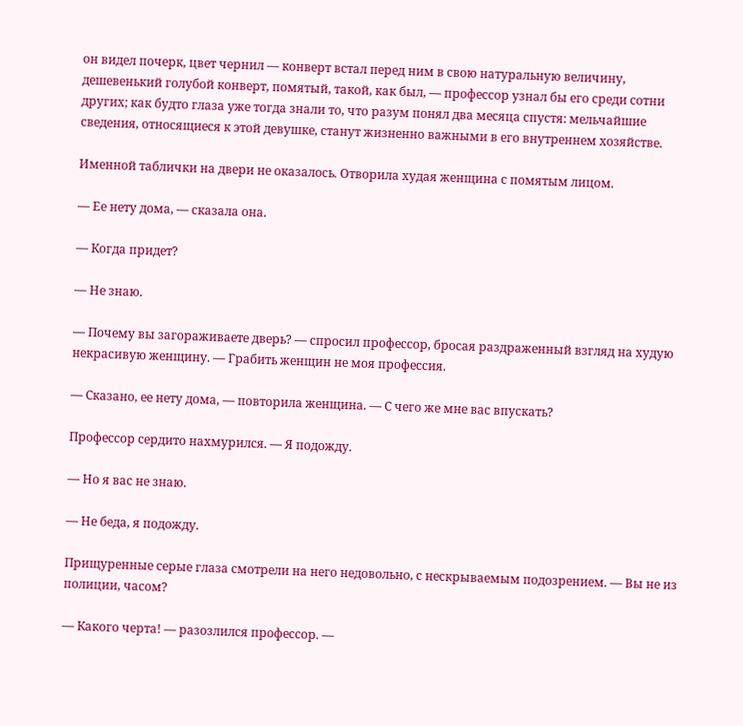он видел почерк, цвет чернил — конверт встал перед ним в свою натуральную величину, дешевенький голубой конверт, помятый, такой, как был, — профессор узнал бы его среди сотни других; как будто глаза уже тогда знали то, что разум понял два месяца спустя: мельчайшие сведения, относящиеся к этой девушке, станут жизненно важными в его внутреннем хозяйстве.

Именной таблички на двери не оказалось. Отворила худая женщина с помятым лицом.

— Ее нету дома, — сказала она.

— Когда придет?

— Не знаю.

— Почему вы загораживаете дверь? — спросил профессор, бросая раздраженный взгляд на худую некрасивую женщину. — Грабить женщин не моя профессия.

— Сказано, ее нету дома, — повторила женщина. — С чего же мне вас впускать?

Профессор сердито нахмурился. — Я подожду.

— Но я вас не знаю.

— Не беда, я подожду.

Прищуренные серые глаза смотрели на него недовольно, с нескрываемым подозрением. — Вы не из полиции, часом?

— Какого черта! — разозлился профессор. —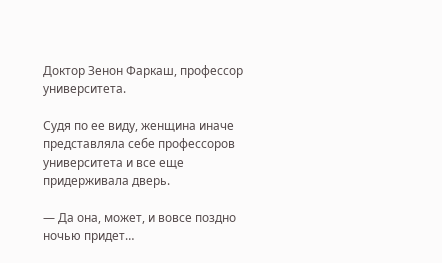Доктор Зенон Фаркаш, профессор университета.

Судя по ее виду, женщина иначе представляла себе профессоров университета и все еще придерживала дверь.

— Да она, может, и вовсе поздно ночью придет…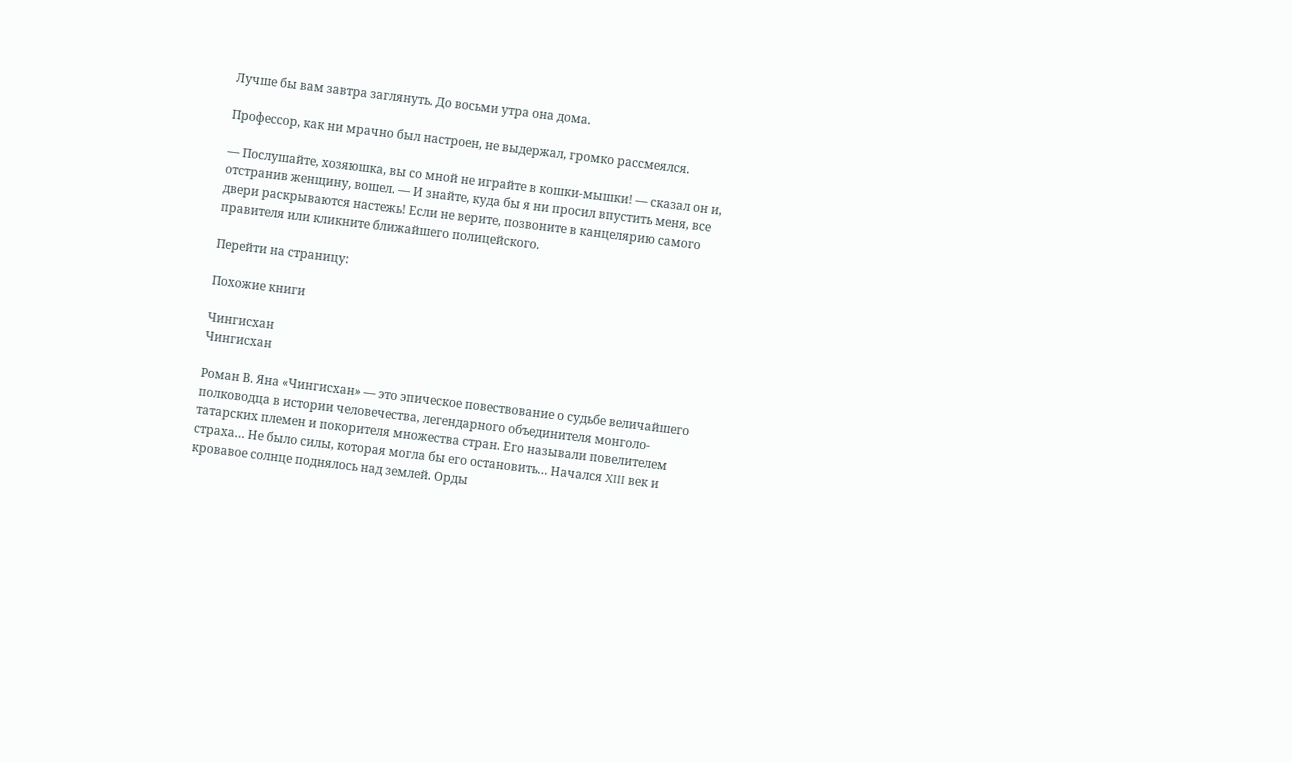Лучше бы вам завтра заглянуть. До восьми утра она дома.

Профессор, как ни мрачно был настроен, не выдержал, громко рассмеялся.

— Послушайте, хозяюшка, вы со мной не играйте в кошки-мышки! — сказал он и, отстранив женщину, вошел. — И знайте, куда бы я ни просил впустить меня, все двери раскрываются настежь! Если не верите, позвоните в канцелярию самого правителя или кликните ближайшего полицейского.

Перейти на страницу:

Похожие книги

Чингисхан
Чингисхан

Роман В. Яна «Чингисхан» — это эпическое повествование о судьбе величайшего полководца в истории человечества, легендарного объединителя монголо-татарских племен и покорителя множества стран. Его называли повелителем страха… Не было силы, которая могла бы его остановить… Начался XIII век и кровавое солнце поднялось над землей. Орды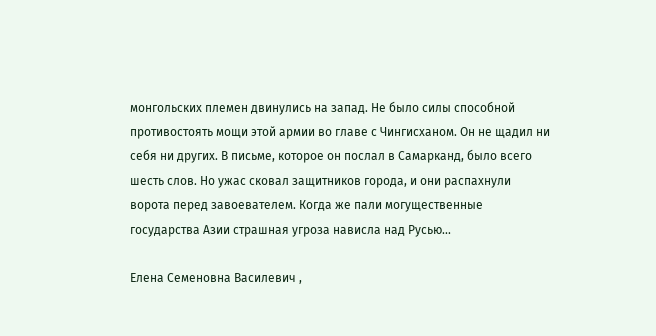монгольских племен двинулись на запад. Не было силы способной противостоять мощи этой армии во главе с Чингисханом. Он не щадил ни себя ни других. В письме, которое он послал в Самарканд, было всего шесть слов. Но ужас сковал защитников города, и они распахнули ворота перед завоевателем. Когда же пали могущественные государства Азии страшная угроза нависла над Русью...

Елена Семеновна Василевич ,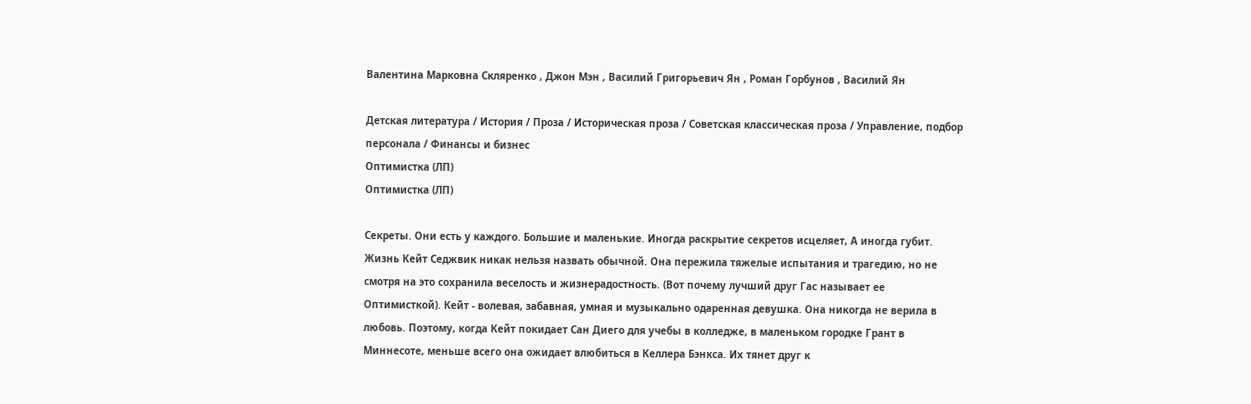Валентина Марковна Скляренко , Джон Мэн , Василий Григорьевич Ян , Роман Горбунов , Василий Ян

Детская литература / История / Проза / Историческая проза / Советская классическая проза / Управление, подбор персонала / Финансы и бизнес
Оптимистка (ЛП)
Оптимистка (ЛП)

Секреты. Они есть у каждого. Большие и маленькие. Иногда раскрытие секретов исцеляет, А иногда губит. Жизнь Кейт Седжвик никак нельзя назвать обычной. Она пережила тяжелые испытания и трагедию, но не смотря на это сохранила веселость и жизнерадостность. (Вот почему лучший друг Гас называет ее Оптимисткой). Кейт - волевая, забавная, умная и музыкально одаренная девушка. Она никогда не верила в любовь. Поэтому, когда Кейт покидает Сан Диего для учебы в колледже, в маленьком городке Грант в Миннесоте, меньше всего она ожидает влюбиться в Келлера Бэнкса. Их тянет друг к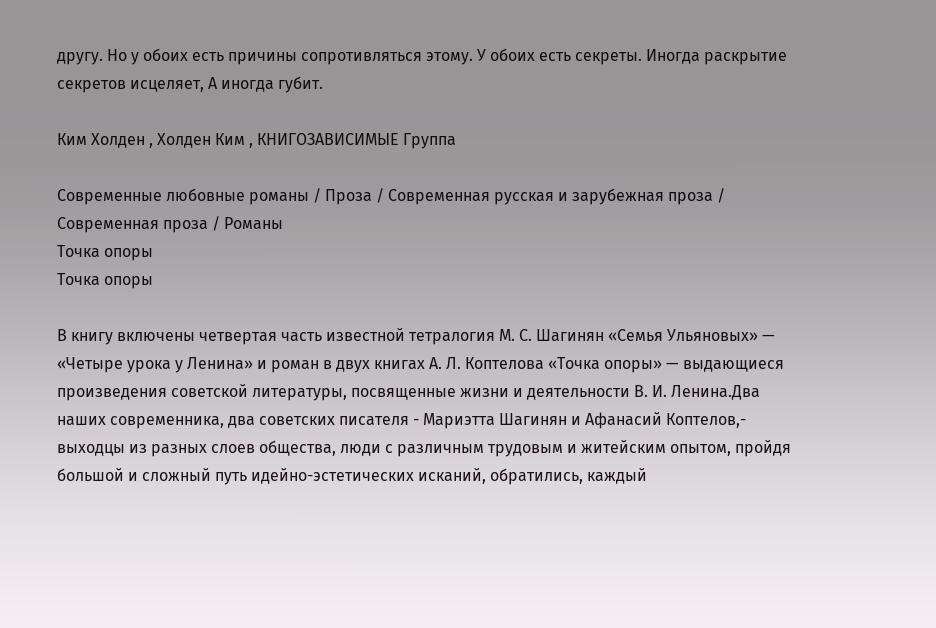другу. Но у обоих есть причины сопротивляться этому. У обоих есть секреты. Иногда раскрытие секретов исцеляет, А иногда губит.

Ким Холден , Холден Ким , КНИГОЗАВИСИМЫЕ Группа

Современные любовные романы / Проза / Современная русская и зарубежная проза / Современная проза / Романы
Точка опоры
Точка опоры

В книгу включены четвертая часть известной тетралогия М. С. Шагинян «Семья Ульяновых» — «Четыре урока у Ленина» и роман в двух книгах А. Л. Коптелова «Точка опоры» — выдающиеся произведения советской литературы, посвященные жизни и деятельности В. И. Ленина.Два наших современника, два советских писателя - Мариэтта Шагинян и Афанасий Коптелов,- выходцы из разных слоев общества, люди с различным трудовым и житейским опытом, пройдя большой и сложный путь идейно-эстетических исканий, обратились, каждый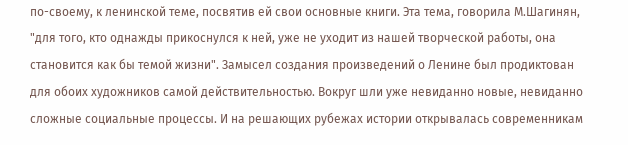по-своему, к ленинской теме, посвятив ей свои основные книги. Эта тема, говорила М.Шагинян, "для того, кто однажды прикоснулся к ней, уже не уходит из нашей творческой работы, она становится как бы темой жизни". Замысел создания произведений о Ленине был продиктован для обоих художников самой действительностью. Вокруг шли уже невиданно новые, невиданно сложные социальные процессы. И на решающих рубежах истории открывалась современникам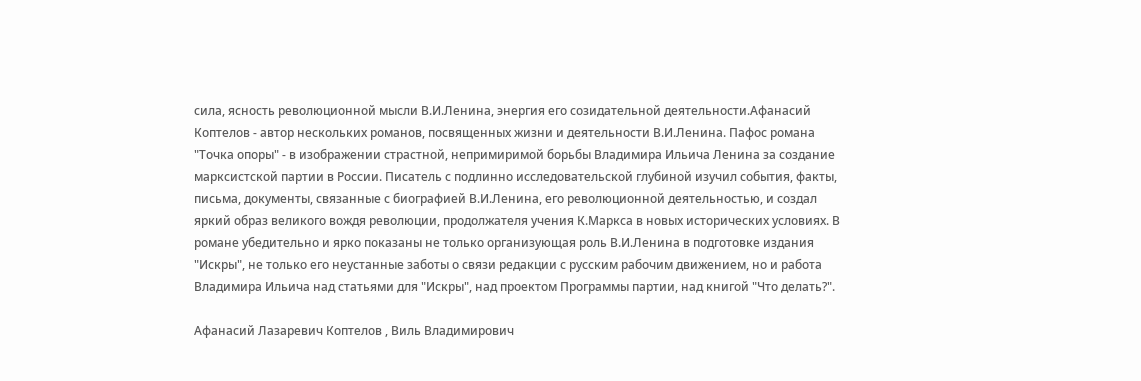сила, ясность революционной мысли В.И.Ленина, энергия его созидательной деятельности.Афанасий Коптелов - автор нескольких романов, посвященных жизни и деятельности В.И.Ленина. Пафос романа "Точка опоры" - в изображении страстной, непримиримой борьбы Владимира Ильича Ленина за создание марксистской партии в России. Писатель с подлинно исследовательской глубиной изучил события, факты, письма, документы, связанные с биографией В.И.Ленина, его революционной деятельностью, и создал яркий образ великого вождя революции, продолжателя учения К.Маркса в новых исторических условиях. В романе убедительно и ярко показаны не только организующая роль В.И.Ленина в подготовке издания "Искры", не только его неустанные заботы о связи редакции с русским рабочим движением, но и работа Владимира Ильича над статьями для "Искры", над проектом Программы партии, над книгой "Что делать?".

Афанасий Лазаревич Коптелов , Виль Владимирович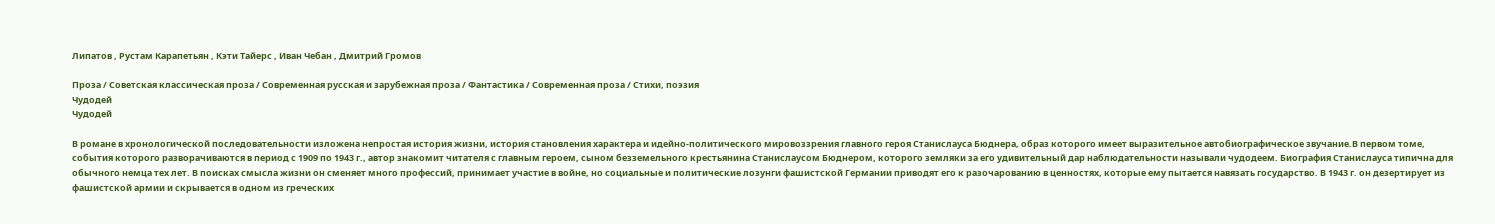Липатов , Рустам Карапетьян , Кэти Тайерс , Иван Чебан , Дмитрий Громов

Проза / Советская классическая проза / Современная русская и зарубежная проза / Фантастика / Современная проза / Cтихи, поэзия
Чудодей
Чудодей

В романе в хронологической последовательности изложена непростая история жизни, история становления характера и идейно-политического мировоззрения главного героя Станислауса Бюднера, образ которого имеет выразительное автобиографическое звучание.В первом томе, события которого разворачиваются в период с 1909 по 1943 г., автор знакомит читателя с главным героем, сыном безземельного крестьянина Станислаусом Бюднером, которого земляки за его удивительный дар наблюдательности называли чудодеем. Биография Станислауса типична для обычного немца тех лет. В поисках смысла жизни он сменяет много профессий, принимает участие в войне, но социальные и политические лозунги фашистской Германии приводят его к разочарованию в ценностях, которые ему пытается навязать государство. В 1943 г. он дезертирует из фашистской армии и скрывается в одном из греческих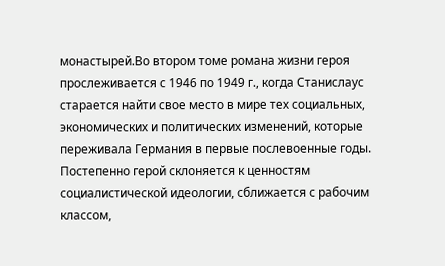монастырей.Во втором томе романа жизни героя прослеживается с 1946 по 1949 г., когда Станислаус старается найти свое место в мире тех социальных, экономических и политических изменений, которые переживала Германия в первые послевоенные годы. Постепенно герой склоняется к ценностям социалистической идеологии, сближается с рабочим классом,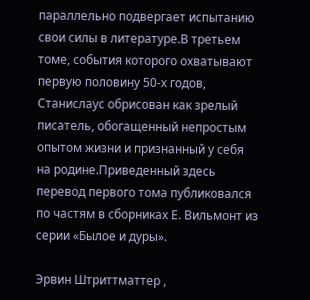параллельно подвергает испытанию свои силы в литературе.В третьем томе, события которого охватывают первую половину 50-х годов, Станислаус обрисован как зрелый писатель, обогащенный непростым опытом жизни и признанный у себя на родине.Приведенный здесь перевод первого тома публиковался по частям в сборниках Е. Вильмонт из серии «Былое и дуры».

Эрвин Штриттматтер ,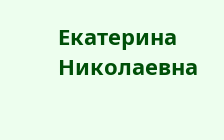Екатерина Николаевна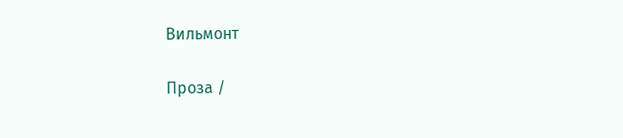Вильмонт

Проза /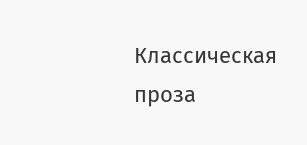Классическая проза